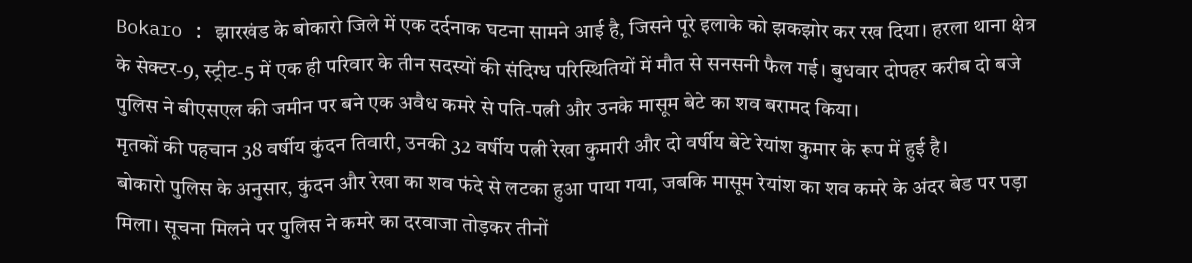Bokaro : झारखंड के बोकारो जिले में एक दर्दनाक घटना सामने आई है, जिसने पूरे इलाके को झकझोर कर रख दिया। हरला थाना क्षेत्र के सेक्टर-9, स्ट्रीट-5 में एक ही परिवार के तीन सदस्यों की संदिग्ध परिस्थितियों में मौत से सनसनी फैल गई। बुधवार दोपहर करीब दो बजे पुलिस ने बीएसएल की जमीन पर बने एक अवैध कमरे से पति-पत्नी और उनके मासूम बेटे का शव बरामद किया।
मृतकों की पहचान 38 वर्षीय कुंदन तिवारी, उनकी 32 वर्षीय पत्नी रेखा कुमारी और दो वर्षीय बेटे रेयांश कुमार के रूप में हुई है।
बोकारो पुलिस के अनुसार, कुंदन और रेखा का शव फंदे से लटका हुआ पाया गया, जबकि मासूम रेयांश का शव कमरे के अंदर बेड पर पड़ा मिला। सूचना मिलने पर पुलिस ने कमरे का दरवाजा तोड़कर तीनों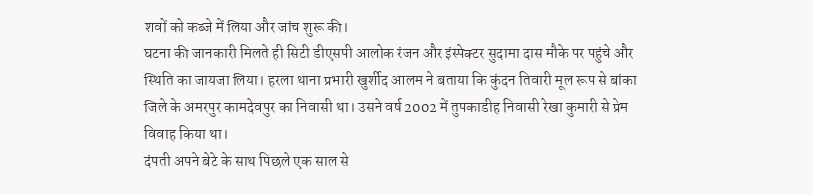शवों को कब्जे में लिया और जांच शुरू की।
घटना की जानकारी मिलते ही सिटी डीएसपी आलोक रंजन और इंस्पेक्टर सुदामा दास मौके पर पहुंचे और स्थिति का जायजा लिया। हरला थाना प्रभारी खुर्शीद आलम ने बताया कि कुंदन तिवारी मूल रूप से बांका जिले के अमरपुर कामदेवपुर का निवासी था। उसने वर्ष 2002 में तुपकाडीह निवासी रेखा कुमारी से प्रेम विवाह किया था।
दंपती अपने बेटे के साथ पिछले एक साल से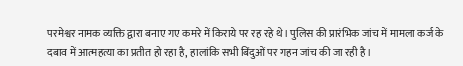परमेश्वर नामक व्यक्ति द्वारा बनाए गए कमरे में किराये पर रह रहे थे। पुलिस की प्रारंभिक जांच में मामला कर्ज के दबाव में आत्महत्या का प्रतीत हो रहा है, हालांकि सभी बिंदुओं पर गहन जांच की जा रही है।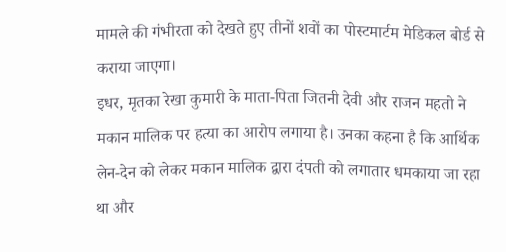मामले की गंभीरता को देखते हुए तीनों शवों का पोस्टमार्टम मेडिकल बोर्ड से कराया जाएगा।
इधर, मृतका रेखा कुमारी के माता-पिता जितनी देवी और राजन महतो ने मकान मालिक पर हत्या का आरोप लगाया है। उनका कहना है कि आर्थिक लेन-देन को लेकर मकान मालिक द्वारा दंपती को लगातार धमकाया जा रहा था और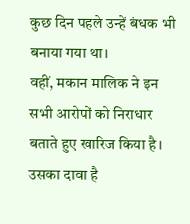कुछ दिन पहले उन्हें बंधक भी बनाया गया था।
वहीं, मकान मालिक ने इन सभी आरोपों को निराधार बताते हुए खारिज किया है। उसका दावा है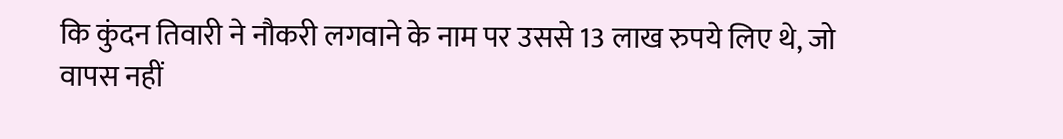कि कुंदन तिवारी ने नौकरी लगवाने के नाम पर उससे 13 लाख रुपये लिए थे, जो वापस नहीं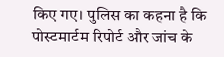किए गए। पुलिस का कहना है कि पोस्टमार्टम रिपोर्ट और जांच के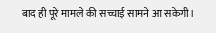बाद ही पूरे मामले की सच्चाई सामने आ सकेगी।